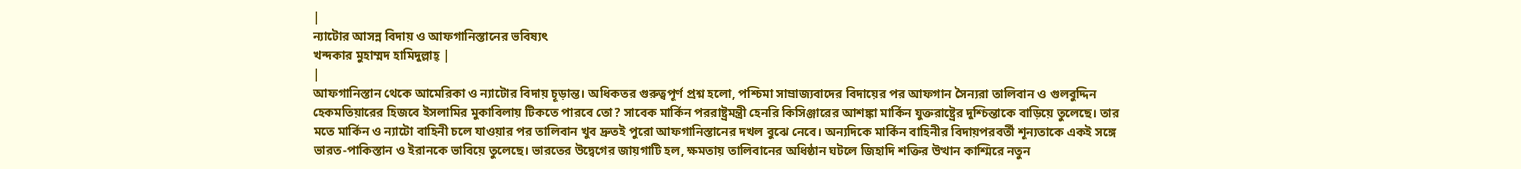|
ন্যাটোর আসন্ন বিদায় ও আফগানিস্তানের ভবিষ্যৎ
খন্দকার মুহাম্মদ হামিদুল্লাহ্ |
|
আফগানিস্তান থেকে আমেরিকা ও ন্যাটোর বিদায় চূড়ান্ত। অধিকতর গুরুত্বপূর্ণ প্রশ্ন হলো, পশ্চিমা সাম্রাজ্যবাদের বিদায়ের পর আফগান সৈন্যরা তালিবান ও গুলবুদ্দিন হেকমতিয়ারের হিজবে ইসলামির মুকাবিলায় টিকতে পারবে তো? সাবেক মার্কিন পররাষ্ট্রমন্ত্রী হেনরি কিসিঞ্জারের আশঙ্কা মার্কিন যুক্তরাষ্ট্রের দুশ্চিন্তাকে বাড়িয়ে তুলেছে। তার মতে মার্কিন ও ন্যাটো বাহিনী চলে যাওয়ার পর তালিবান খুব দ্রুতই পুরো আফগানিস্তানের দখল বুঝে নেবে। অন্যদিকে মার্কিন বাহিনীর বিদায়পরবর্তী শূন্যতাকে একই সঙ্গে ভারত-পাকিস্তান ও ইরানকে ভাবিয়ে তুলেছে। ভারতের উদ্বেগের জায়গাটি হল, ক্ষমতায় তালিবানের অধিষ্ঠান ঘটলে জিহাদি শক্তির উত্থান কাশ্মিরে নতুন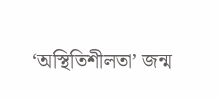‘অস্থিতিশীলতা’ জন্ম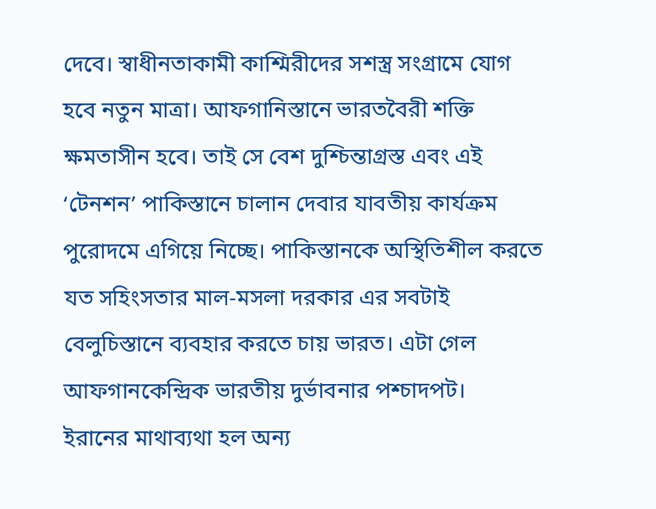দেবে। স্বাধীনতাকামী কাশ্মিরীদের সশস্ত্র সংগ্রামে যোগ হবে নতুন মাত্রা। আফগানিস্তানে ভারতবৈরী শক্তি ক্ষমতাসীন হবে। তাই সে বেশ দুশ্চিন্তাগ্রস্ত এবং এই ‘টেনশন’ পাকিস্তানে চালান দেবার যাবতীয় কার্যক্রম পুরোদমে এগিয়ে নিচ্ছে। পাকিস্তানকে অস্থিতিশীল করতে যত সহিংসতার মাল-মসলা দরকার এর সবটাই বেলুচিস্তানে ব্যবহার করতে চায় ভারত। এটা গেল আফগানকেন্দ্রিক ভারতীয় দুর্ভাবনার পশ্চাদপট।
ইরানের মাথাব্যথা হল অন্য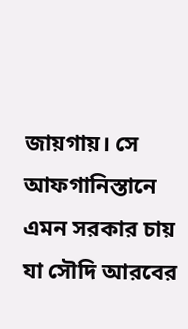জায়গায়। সে আফগানিস্তানে এমন সরকার চায় যা সৌদি আরবের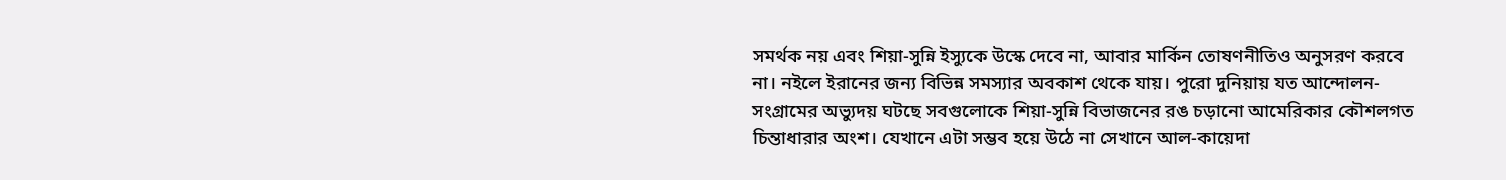সমর্থক নয় এবং শিয়া-সুন্নি ইস্যুকে উস্কে দেবে না, আবার মার্কিন তোষণনীতিও অনুসরণ করবে না। নইলে ইরানের জন্য বিভিন্ন সমস্যার অবকাশ থেকে যায়। পুরো দুনিয়ায় যত আন্দোলন-সংগ্রামের অভ্যুদয় ঘটছে সবগুলোকে শিয়া-সুন্নি বিভাজনের রঙ চড়ানো আমেরিকার কৌশলগত চিন্তাধারার অংশ। যেখানে এটা সম্ভব হয়ে উঠে না সেখানে আল-কায়েদা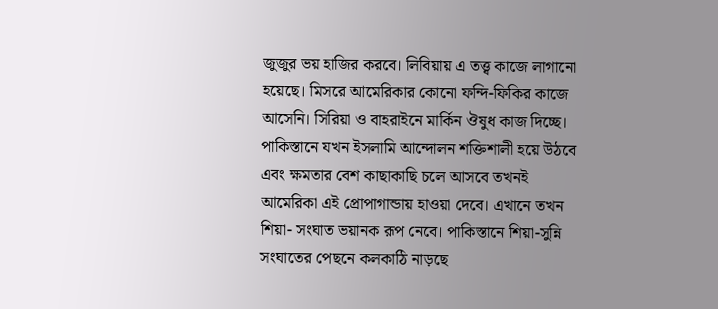জুজুর ভয় হাজির করবে। লিবিয়ায় এ তত্ত্ব কাজে লাগানো হয়েছে। মিসরে আমেরিকার কোনো ফন্দি-ফিকির কাজে আসেনি। সিরিয়া ও বাহরাইনে মার্কিন ঔষুধ কাজ দিচ্ছে। পাকিস্তানে যখন ইসলামি আন্দোলন শক্তিশালী হয়ে উঠবে এবং ক্ষমতার বেশ কাছাকাছি চলে আসবে তখনই আমেরিকা এই প্রোপাগান্ডায় হাওয়া দেবে। এখানে তখন শিয়া- সংঘাত ভয়ানক রূপ নেবে। পাকিস্তানে শিয়া-সুন্নি সংঘাতের পেছনে কলকাঠি নাড়ছে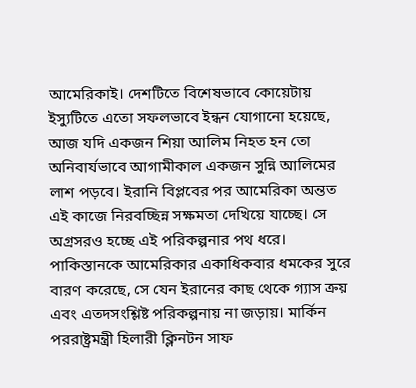আমেরিকাই। দেশটিতে বিশেষভাবে কোয়েটায় ইস্যুটিতে এতো সফলভাবে ইন্ধন যোগানো হয়েছে, আজ যদি একজন শিয়া আলিম নিহত হন তো অনিবার্যভাবে আগামীকাল একজন সুন্নি আলিমের লাশ পড়বে। ইরানি বিপ্লবের পর আমেরিকা অন্তত এই কাজে নিরবচ্ছিন্ন সক্ষমতা দেখিয়ে যাচ্ছে। সে অগ্রসরও হচ্ছে এই পরিকল্পনার পথ ধরে।
পাকিস্তানকে আমেরিকার একাধিকবার ধমকের সুরে বারণ করেছে, সে যেন ইরানের কাছ থেকে গ্যাস ক্রয় এবং এতদসংশ্লিষ্ট পরিকল্পনায় না জড়ায়। মার্কিন পররাষ্ট্রমন্ত্রী হিলারী ক্লিনটন সাফ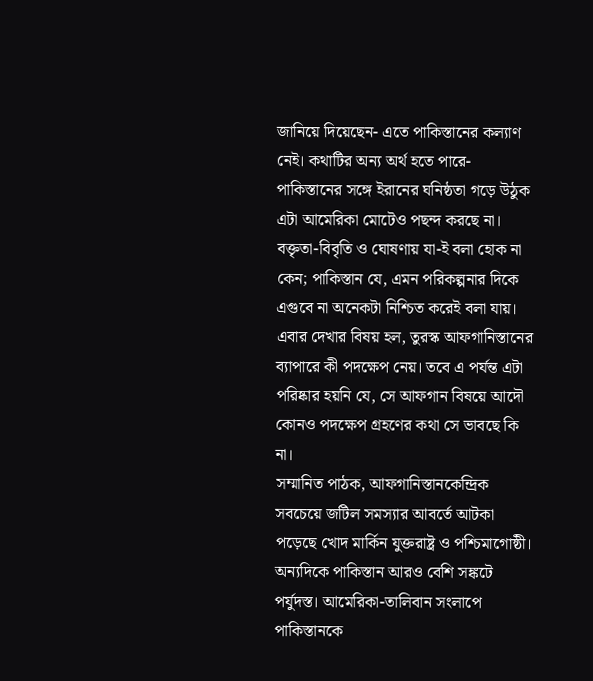জানিয়ে দিয়েছেন- এতে পাকিস্তানের কল্যাণ নেই। কথাটির অন্য অর্থ হতে পারে- পাকিস্তানের সঙ্গে ইরানের ঘনিষ্ঠতা গড়ে উঠুক এটা আমেরিকা মোটেও পছন্দ করছে না। বক্তৃতা-বিবৃতি ও ঘোষণায় যা-ই বলা হোক না কেন; পাকিস্তান যে, এমন পরিকল্পনার দিকে এগুবে না অনেকটা নিশ্চিত করেই বলা যায়। এবার দেখার বিষয় হল, তুরস্ক আফগানিস্তানের ব্যাপারে কী পদক্ষেপ নেয়। তবে এ পর্যন্ত এটা পরিষ্কার হয়নি যে, সে আফগান বিষয়ে আদৌ কোনও পদক্ষেপ গ্রহণের কথা সে ভাবছে কি না।
সম্মানিত পাঠক, আফগানিস্তানকেন্দ্রিক সবচেয়ে জটিল সমস্যার আবর্তে আটকা পড়েছে খোদ মার্কিন যুক্তরাষ্ট্র ও পশ্চিমাগোষ্ঠী। অন্যদিকে পাকিস্তান আরও বেশি সঙ্কটে পর্যুদস্ত। আমেরিকা-তালিবান সংলাপে পাকিস্তানকে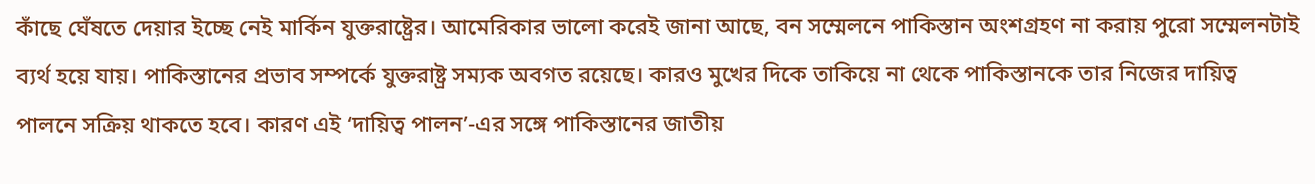কাঁছে ঘেঁষতে দেয়ার ইচ্ছে নেই মার্কিন যুক্তরাষ্ট্রের। আমেরিকার ভালো করেই জানা আছে, বন সম্মেলনে পাকিস্তান অংশগ্রহণ না করায় পুরো সম্মেলনটাই ব্যর্থ হয়ে যায়। পাকিস্তানের প্রভাব সম্পর্কে যুক্তরাষ্ট্র সম্যক অবগত রয়েছে। কারও মুখের দিকে তাকিয়ে না থেকে পাকিস্তানকে তার নিজের দায়িত্ব পালনে সক্রিয় থাকতে হবে। কারণ এই ‘দায়িত্ব পালন’-এর সঙ্গে পাকিস্তানের জাতীয়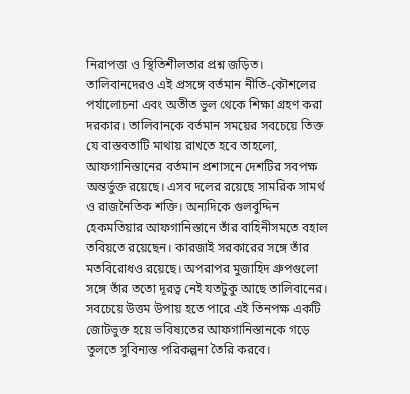নিরাপত্তা ও স্থিতিশীলতার প্রশ্ন জড়িত।
তালিবানদেরও এই প্রসঙ্গে বর্তমান নীতি-কৌশলের পর্যালোচনা এবং অতীত ভুল থেকে শিক্ষা গ্রহণ করা দরকার। তালিবানকে বর্তমান সময়ের সবচেয়ে তিক্ত যে বাস্তবতাটি মাথায় রাখতে হবে তাহলো, আফগানিস্তানের বর্তমান প্রশাসনে দেশটির সবপক্ষ অন্তর্ভুক্ত রয়েছে। এসব দলের রয়েছে সামরিক সামর্থ ও রাজনৈতিক শক্তি। অন্যদিকে গুলবুদ্দিন হেকমতিয়ার আফগানিস্তানে তাঁর বাহিনীসমতে বহাল তবিয়তে রয়েছেন। কারজাই সরকারের সঙ্গে তাঁর মতবিরোধও রয়েছে। অপরাপর মুজাহিদ গ্রুপগুলো সঙ্গে তাঁর ততো দূরত্ব নেই যতটুকু আছে তালিবানের। সবচেয়ে উত্তম উপায় হতে পারে এই তিনপক্ষ একটি জোটভুক্ত হয়ে ভবিষ্যতের আফগানিস্তানকে গড়ে তুলতে সুবিন্যস্ত পরিকল্পনা তৈরি করবে।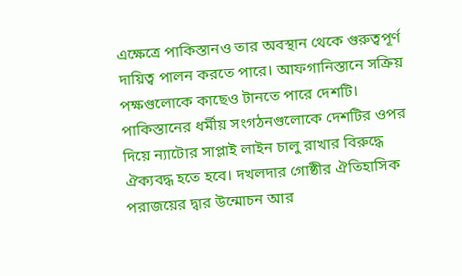এক্ষেত্রে পাকিস্তানও তার অবস্থান থেকে গুরুত্বপূর্ণ দায়িত্ব পালন করতে পারে। আফগানিস্তানে সক্রিয় পক্ষগুলোকে কাছেও টানতে পারে দেশটি। পাকিস্তানের ধর্মীয় সংগঠনগুলোকে দেশটির ওপর দিয়ে ন্যাটোর সাপ্লাই লাইন চালু রাখার বিরুদ্ধে ঐক্যবদ্ধ হতে হবে। দখলদার গোষ্ঠীর ঐতিহাসিক পরাজয়ের দ্বার উন্মোচন আর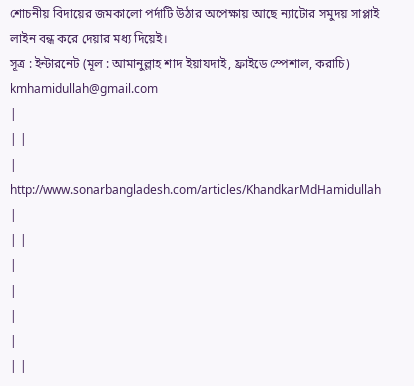শোচনীয় বিদায়ের জমকালো পর্দাটি উঠার অপেক্ষায় আছে ন্যাটোর সমুদয় সাপ্লাই লাইন বন্ধ করে দেয়ার মধ্য দিয়েই।
সূত্র : ইন্টারনেট (মূল : আমানুল্লাহ শাদ ইয়াযদাই, ফ্রাইডে স্পেশাল, করাচি)
kmhamidullah@gmail.com
|
| |
| http://www.sonarbangladesh.com/articles/KhandkarMdHamidullah |
| |
|
|
|
|
| |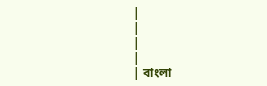|
|
|
|
| বাংলা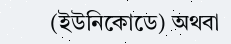(ইউনিকোডে) অথবা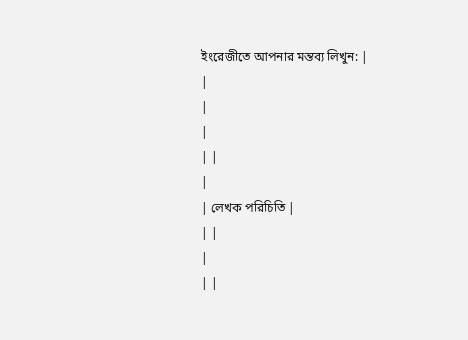ইংরেজীতে আপনার মন্তব্য লিখুন: |
|
|
|
| |
|
| লেখক পরিচিতি |
| |
|
| |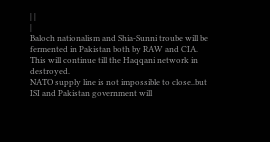| |
|
Baloch nationalism and Shia-Sunni troube will be fermented in Pakistan both by RAW and CIA. This will continue till the Haqqani network in destroyed.
NATO supply line is not impossible to close..but ISI and Pakistan government will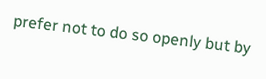prefer not to do so openly but by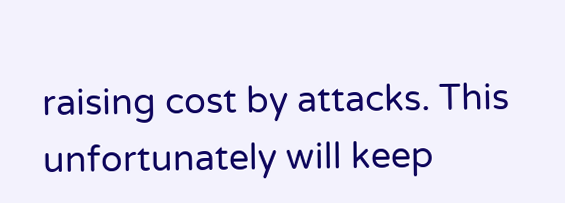raising cost by attacks. This unfortunately will keep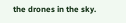the drones in the sky.